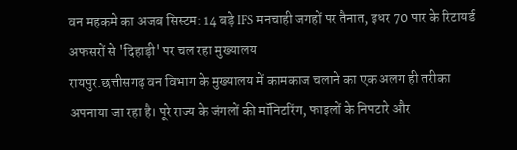वन महकमे का अजब सिस्टम: 14 बड़े IFS मनचाही जगहों पर तैनात, इधर 70 पार के रिटायर्ड अफसरों से 'दिहाड़ी' पर चल रहा मुख्यालय
रायपुर.छत्तीसगढ़ वन विभाग के मुख्यालय में कामकाज चलाने का एक अलग ही तरीका अपनाया जा रहा है। पूरे राज्य के जंगलों की मॉनिटरिंग, फाइलों के निपटारे और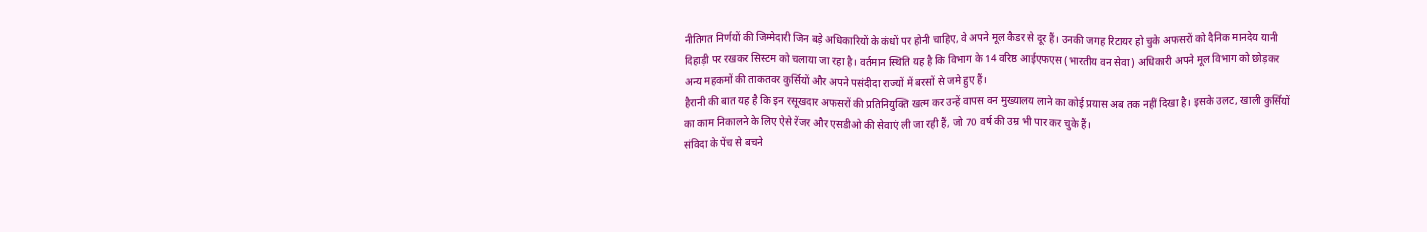नीतिगत निर्णयों की जिम्मेदारी जिन बड़े अधिकारियों के कंधों पर होनी चाहिए, वे अपने मूल कैडर से दूर हैं। उनकी जगह रिटायर हो चुके अफसरों को दैनिक मानदेय यानी दिहाड़ी पर रखकर सिस्टम को चलाया जा रहा है। वर्तमान स्थिति यह है कि विभाग के 14 वरिष्ठ आईएफएस (भारतीय वन सेवा) अधिकारी अपने मूल विभाग को छोड़कर अन्य महकमों की ताकतवर कुर्सियों और अपने पसंदीदा राज्यों में बरसों से जमे हुए हैं।
हैरानी की बात यह है कि इन रसूखदार अफसरों की प्रतिनियुक्ति खत्म कर उन्हें वापस वन मुख्यालय लाने का कोई प्रयास अब तक नहीं दिखा है। इसके उलट, खाली कुर्सियों का काम निकालने के लिए ऐसे रेंजर और एसडीओ की सेवाएं ली जा रही हैं, जो 70 वर्ष की उम्र भी पार कर चुके हैं।
संविदा के पेंच से बचने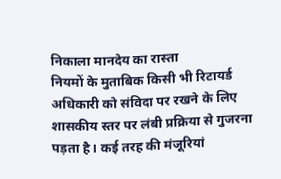निकाला मानदेय का रास्ता
नियमों के मुताबिक किसी भी रिटायर्ड अधिकारी को संविदा पर रखने के लिए शासकीय स्तर पर लंबी प्रक्रिया से गुजरना पड़ता है। कई तरह की मंजूरियां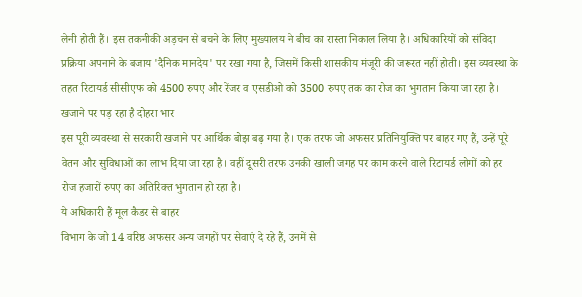लेनी होती हैं। इस तकनीकी अड़चन से बचने के लिए मुख्यालय ने बीच का रास्ता निकाल लिया है। अधिकारियों को संविदा प्रक्रिया अपनाने के बजाय 'दैनिक मानदेय' पर रखा गया है, जिसमें किसी शासकीय मंजूरी की जरूरत नहीं होती। इस व्यवस्था के तहत रिटायर्ड सीसीएफ को 4500 रुपए और रेंजर व एसडीओ को 3500 रुपए तक का रोज का भुगतान किया जा रहा है।
खजाने पर पड़ रहा है दोहरा भार
इस पूरी व्यवस्था से सरकारी खजाने पर आर्थिक बोझ बढ़ गया है। एक तरफ जो अफसर प्रतिनियुक्ति पर बाहर गए हैं, उन्हें पूरे वेतन और सुविधाओं का लाभ दिया जा रहा है। वहीं दूसरी तरफ उनकी खाली जगह पर काम करने वाले रिटायर्ड लोगों को हर रोज हजारों रुपए का अतिरिक्त भुगतान हो रहा है।
ये अधिकारी हैं मूल कैडर से बाहर
विभाग के जो 14 वरिष्ठ अफसर अन्य जगहों पर सेवाएं दे रहे हैं, उनमें से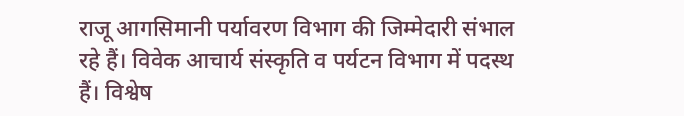राजू आगसिमानी पर्यावरण विभाग की जिम्मेदारी संभाल रहे हैं। विवेक आचार्य संस्कृति व पर्यटन विभाग में पदस्थ हैं। विश्वेष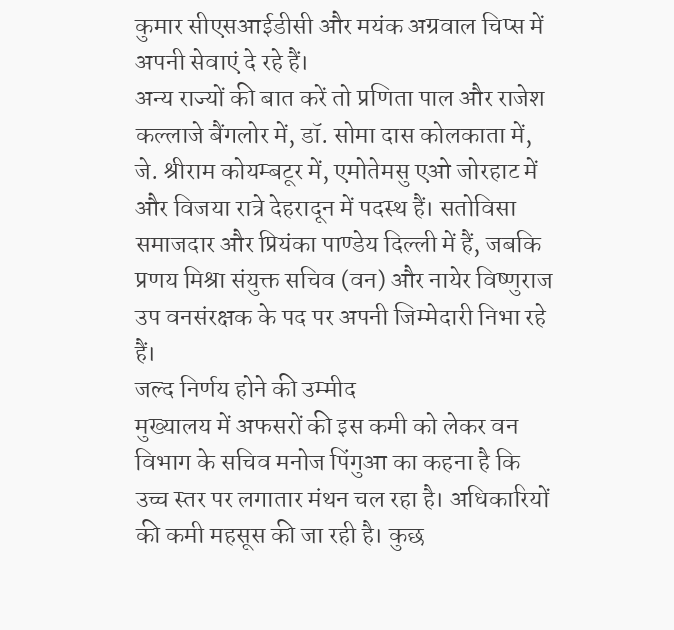कुमार सीएसआईडीसी और मयंक अग्रवाल चिप्स में अपनी सेवाएं दे रहे हैं।
अन्य राज्यों की बात करें तो प्रणिता पाल और राजेश कल्लाजे बैंगलोर में, डॉ. सोमा दास कोलकाता में, जे. श्रीराम कोयम्बटूर में, एमोतेमसु एओ जोरहाट में और विजया रात्रे देहरादून में पदस्थ हैं। सतोविसा समाजदार और प्रियंका पाण्डेय दिल्ली में हैं, जबकि प्रणय मिश्रा संयुक्त सचिव (वन) और नायेर विष्णुराज उप वनसंरक्षक के पद पर अपनी जिम्मेदारी निभा रहे हैं।
जल्द निर्णय होने की उम्मीद
मुख्यालय में अफसरों की इस कमी को लेकर वन विभाग के सचिव मनोज पिंगुआ का कहना है कि उच्च स्तर पर लगातार मंथन चल रहा है। अधिकारियों की कमी महसूस की जा रही है। कुछ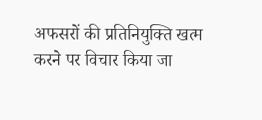अफसरों की प्रतिनियुक्ति खत्म करने पर विचार किया जा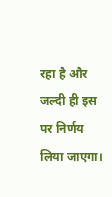रहा है और जल्दी ही इस पर निर्णय लिया जाएगा।